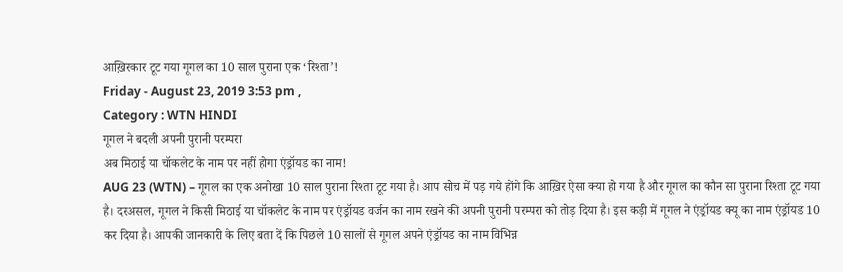आख़िरकार टूट गया गूगल का 10 साल पुराना एक ‘रिश्ता’!
Friday - August 23, 2019 3:53 pm ,
Category : WTN HINDI
गूगल ने बदली अपनी पुरानी परम्परा
अब मिठाई या चॉकलेट के नाम पर नहीं होगा एंड्रॉयड का नाम!
AUG 23 (WTN) – गूगल का एक अनोखा 10 साल पुराना रिश्ता टूट गया है। आप सोच में पड़ गये होंगे कि आख़िर ऐसा क्या हो गया है और गूगल का कौन सा पुराना रिश्ता टूट गया है। दरअसल, गूगल ने किसी मिठाई या चॉकलेट के नाम पर एंड्रॉयड वर्जन का नाम रखने की अपनी पुरानी परम्परा को तोड़ दिया है। इस कड़ी में गूगल ने एंड्रॉयड क्यू का नाम एंड्रॉयड 10 कर दिया है। आपकी जानकारी के लिए बता दें कि पिछले 10 सालों से गूगल अपने एंड्रॉयड का नाम विभिन्न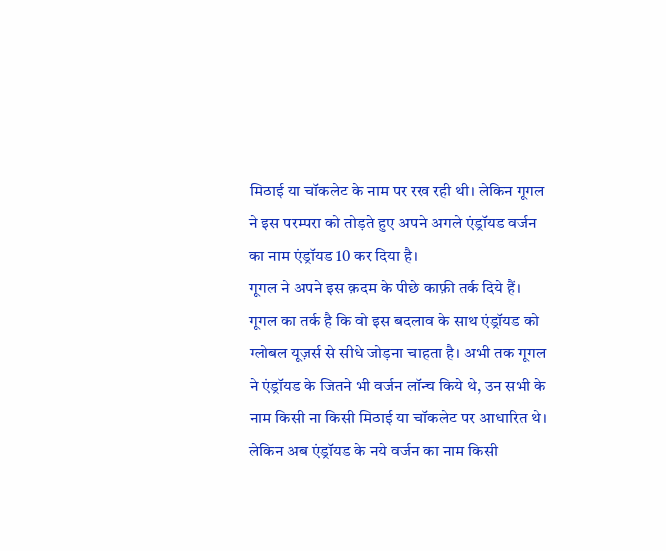मिठाई या चॉकलेट के नाम पर रख रही थी। लेकिन गूगल ने इस परम्परा को तोड़ते हुए अपने अगले एंड्रॉयड वर्जन का नाम एंड्रॉयड 10 कर दिया है।
गूगल ने अपने इस क़दम के पीछे काफ़ी तर्क दिये हैं। गूगल का तर्क है कि वो इस बदलाव के साथ एंड्रॉयड को ग्लोबल यूज़र्स से सीधे जोड़ना चाहता है। अभी तक गूगल ने एंड्रॉयड के जितने भी वर्जन लॉन्च किये थे, उन सभी के नाम किसी ना किसी मिठाई या चॉकलेट पर आधारित थे। लेकिन अब एंड्रॉयड के नये वर्जन का नाम किसी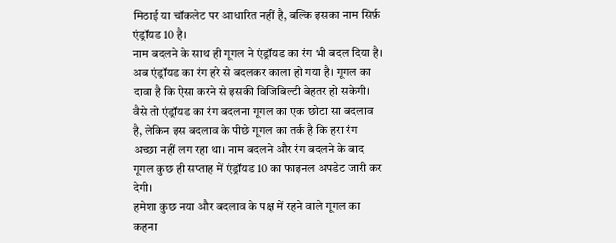मिठाई या चॉकलेट पर आधारित नहीं है, बल्कि इसका नाम सिर्फ़ एंड्रॉयड 10 है।
नाम बदलने के साथ ही गूगल ने एंड्रॉयड का रंग भी बदल दिया है। अब एंड्रॉयड का रंग हरे से बदलकर काला हो गया है। गूगल का दावा है कि ऐसा करने से इसकी विजिबिल्टी बेहतर हो सकेगी। वैसे तो एंड्रॉयड का रंग बदलना गूगल का एक छोटा सा बदलाव है, लेकिन इस बदलाव के पीछे गूगल का तर्क है कि हरा रंग अच्छा नहीं लग रहा था। नाम बदलने और रंग बदलने के बाद गूगल कुछ ही सप्ताह में एंड्रॉयड 10 का फाइनल अपडेट जारी कर देगी।
हमेशा कुछ नया और बदलाव के पक्ष में रहने वाले गूगल का कहना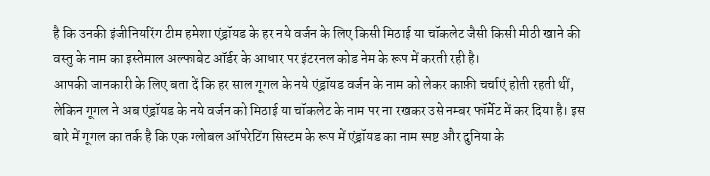है कि उनकी इंजीनियरिंग टीम हमेशा एंड्रॉयड के हर नये वर्जन के लिए किसी मिठाई या चॉकलेट जैसी किसी मीठी खाने की वस्तु के नाम का इस्तेमाल अल्फाबेट ऑर्डर के आधार पर इंटरनल कोड नेम के रूप में करती रही है।
आपकी जानकारी के लिए बता दें कि हर साल गूगल के नये एंड्रॉयड वर्जन के नाम को लेकर काफ़ी चर्चाएं होती रहती थीं, लेकिन गूगल ने अब एंड्रॉयड के नये वर्जन को मिठाई या चॉकलेट के नाम पर ना रखकर उसे नम्बर फॉर्मेट में कर दिया है। इस बारे में गूगल का तर्क है कि एक ग्लोबल ऑपरेटिंग सिस्टम के रूप में एंड्रॉयड का नाम स्पष्ट और दुनिया के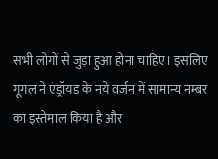सभी लोगों से जुड़ा हुआ होना चाहिए। इसलिए गूगल ने एंड्रॉयड के नये वर्जन में सामान्य नम्बर का इस्तेमाल किया है और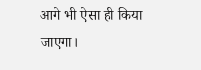आगे भी ऐसा ही किया जाएगा।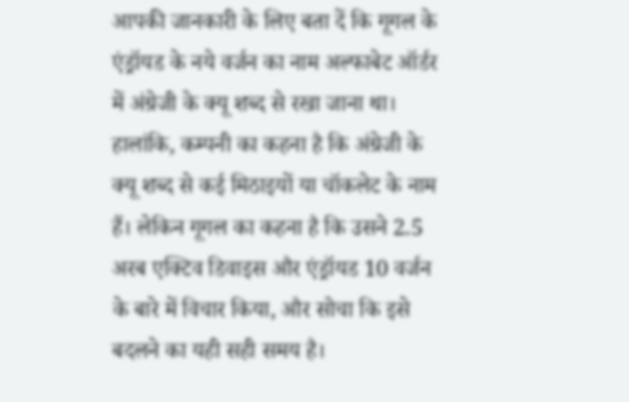आपकी जानकारी के लिए बता दें कि गूगल के एंड्रॉयड के नये वर्जन का नाम अल्फाबेट ऑर्डर में अंग्रेजी के क्यू शब्द से रखा जाना था। हालांकि, कम्पनी का कहना है कि अंग्रेजी के क्यू शब्द से कई मिठाइयों या चॉकलेट के नाम हैं। लेकिन गूगल का कहना है कि उसने 2.5 अरब एक्टिव डिवाइस और एंड्रॉयड 10 वर्जन के बारे में विचार किया, और सोचा कि इसे बदलने का यही सही समय है।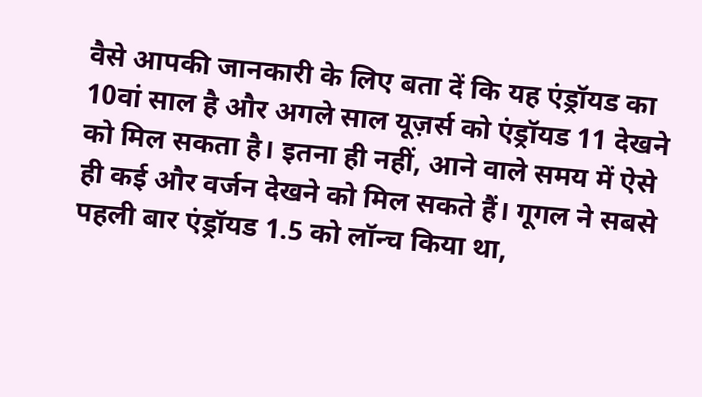वैसे आपकी जानकारी के लिए बता दें कि यह एंड्रॉयड का 10वां साल है और अगले साल यूज़र्स को एंड्रॉयड 11 देखने को मिल सकता है। इतना ही नहीं, आने वाले समय में ऐसे ही कई और वर्जन देखने को मिल सकते हैं। गूगल ने सबसे पहली बार एंड्रॉयड 1.5 को लॉन्च किया था,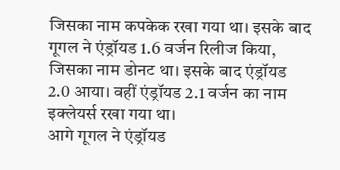जिसका नाम कपकेक रखा गया था। इसके बाद गूगल ने एंड्रॉयड 1.6 वर्जन रिलीज किया, जिसका नाम डोनट था। इसके बाद एंड्रॉयड 2.0 आया। वहीं एंड्रॉयड 2.1 वर्जन का नाम इक्लेयर्स रखा गया था।
आगे गूगल ने एंड्रॉयड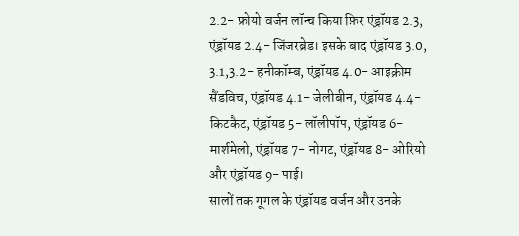2.2- फ्रोयो वर्जन लॉन्च किया फ़िर एंड्रॉयड 2.3, एंड्रॉयड 2.4- जिंजरब्रेड। इसके बाद एंड्रॉयड 3.0, 3.1,3.2- हनीकॉम्ब, एंड्रॉयड 4.0- आइक्रीम सैंडविच, एंड्रॉयड 4.1- जेलीबीन, एंड्रॉयड 4.4- किटकैट, एंड्रॉयड 5- लॉलीपॉप, एंड्रॉयड 6- मार्शमेलो, एंड्रॉयड 7- नोगट, एंड्रॉयड 8- ओरियो और एंड्रॉयड 9- पाई।
सालों तक गूगल के एंड्रॉयड वर्जन और उनके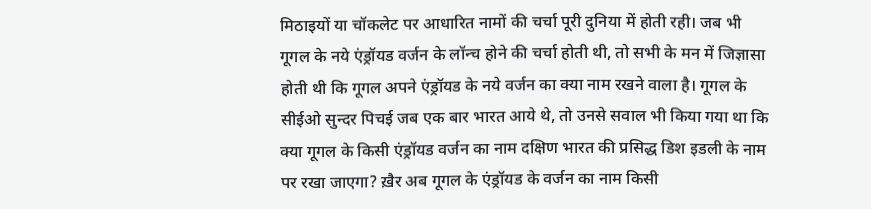मिठाइयों या चॉकलेट पर आधारित नामों की चर्चा पूरी दुनिया में होती रही। जब भी गूगल के नये एंड्रॉयड वर्जन के लॉन्च होने की चर्चा होती थी, तो सभी के मन में जिज्ञासा होती थी कि गूगल अपने एंड्रॉयड के नये वर्जन का क्या नाम रखने वाला है। गूगल के सीईओ सुन्दर पिचई जब एक बार भारत आये थे, तो उनसे सवाल भी किया गया था कि क्या गूगल के किसी एंड्रॉयड वर्जन का नाम दक्षिण भारत की प्रसिद्ध डिश इडली के नाम पर रखा जाएगा? ख़ैर अब गूगल के एंड्रॉयड के वर्जन का नाम किसी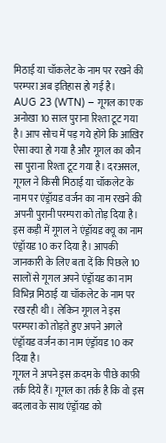मिठाई या चॉकलेट के नाम पर रखने की परम्परा अब इतिहास हो गई है।
AUG 23 (WTN) – गूगल का एक अनोखा 10 साल पुराना रिश्ता टूट गया है। आप सोच में पड़ गये होंगे कि आख़िर ऐसा क्या हो गया है और गूगल का कौन सा पुराना रिश्ता टूट गया है। दरअसल, गूगल ने किसी मिठाई या चॉकलेट के नाम पर एंड्रॉयड वर्जन का नाम रखने की अपनी पुरानी परम्परा को तोड़ दिया है। इस कड़ी में गूगल ने एंड्रॉयड क्यू का नाम एंड्रॉयड 10 कर दिया है। आपकी जानकारी के लिए बता दें कि पिछले 10 सालों से गूगल अपने एंड्रॉयड का नाम विभिन्न मिठाई या चॉकलेट के नाम पर रख रही थी। लेकिन गूगल ने इस परम्परा को तोड़ते हुए अपने अगले एंड्रॉयड वर्जन का नाम एंड्रॉयड 10 कर दिया है।
गूगल ने अपने इस क़दम के पीछे काफ़ी तर्क दिये हैं। गूगल का तर्क है कि वो इस बदलाव के साथ एंड्रॉयड को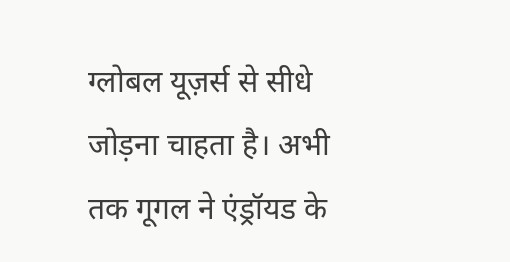ग्लोबल यूज़र्स से सीधे जोड़ना चाहता है। अभी तक गूगल ने एंड्रॉयड के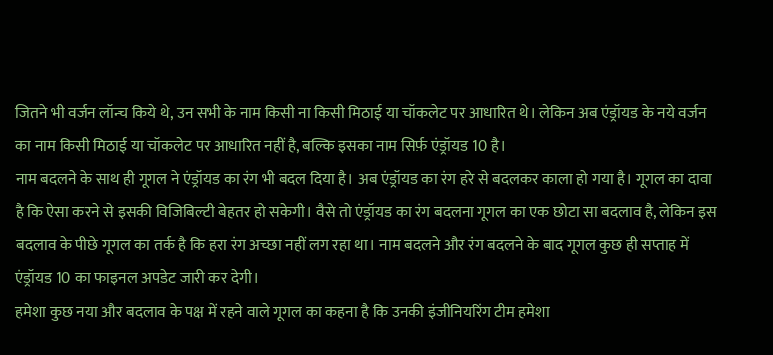जितने भी वर्जन लॉन्च किये थे, उन सभी के नाम किसी ना किसी मिठाई या चॉकलेट पर आधारित थे। लेकिन अब एंड्रॉयड के नये वर्जन का नाम किसी मिठाई या चॉकलेट पर आधारित नहीं है, बल्कि इसका नाम सिर्फ़ एंड्रॉयड 10 है।
नाम बदलने के साथ ही गूगल ने एंड्रॉयड का रंग भी बदल दिया है। अब एंड्रॉयड का रंग हरे से बदलकर काला हो गया है। गूगल का दावा है कि ऐसा करने से इसकी विजिबिल्टी बेहतर हो सकेगी। वैसे तो एंड्रॉयड का रंग बदलना गूगल का एक छोटा सा बदलाव है, लेकिन इस बदलाव के पीछे गूगल का तर्क है कि हरा रंग अच्छा नहीं लग रहा था। नाम बदलने और रंग बदलने के बाद गूगल कुछ ही सप्ताह में एंड्रॉयड 10 का फाइनल अपडेट जारी कर देगी।
हमेशा कुछ नया और बदलाव के पक्ष में रहने वाले गूगल का कहना है कि उनकी इंजीनियरिंग टीम हमेशा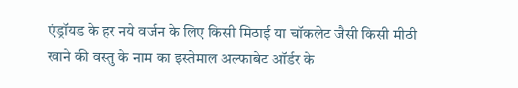एंड्रॉयड के हर नये वर्जन के लिए किसी मिठाई या चॉकलेट जैसी किसी मीठी खाने की वस्तु के नाम का इस्तेमाल अल्फाबेट ऑर्डर के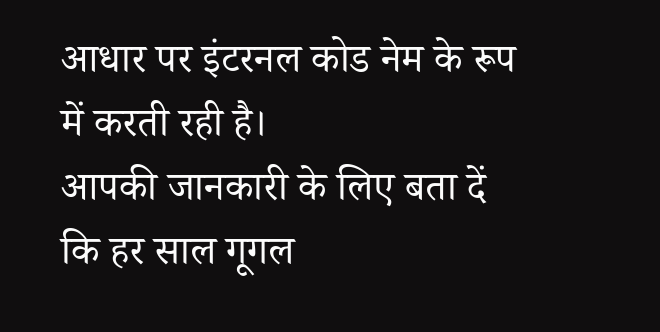आधार पर इंटरनल कोड नेम के रूप में करती रही है।
आपकी जानकारी के लिए बता दें कि हर साल गूगल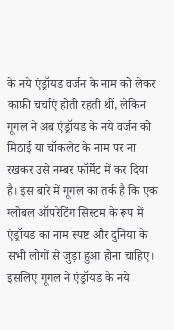के नये एंड्रॉयड वर्जन के नाम को लेकर काफ़ी चर्चाएं होती रहती थीं, लेकिन गूगल ने अब एंड्रॉयड के नये वर्जन को मिठाई या चॉकलेट के नाम पर ना रखकर उसे नम्बर फॉर्मेट में कर दिया है। इस बारे में गूगल का तर्क है कि एक ग्लोबल ऑपरेटिंग सिस्टम के रूप में एंड्रॉयड का नाम स्पष्ट और दुनिया के सभी लोगों से जुड़ा हुआ होना चाहिए। इसलिए गूगल ने एंड्रॉयड के नये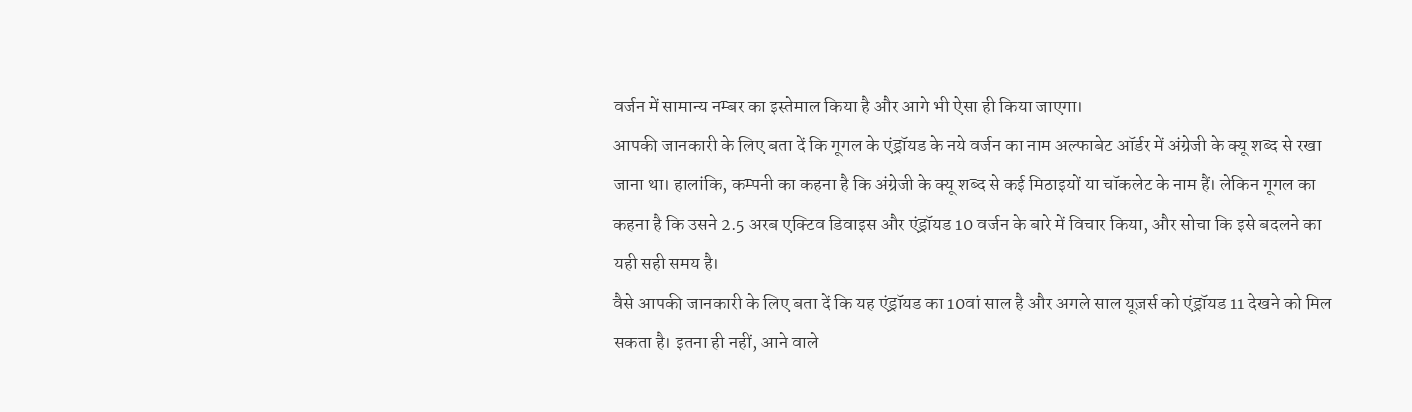वर्जन में सामान्य नम्बर का इस्तेमाल किया है और आगे भी ऐसा ही किया जाएगा।
आपकी जानकारी के लिए बता दें कि गूगल के एंड्रॉयड के नये वर्जन का नाम अल्फाबेट ऑर्डर में अंग्रेजी के क्यू शब्द से रखा जाना था। हालांकि, कम्पनी का कहना है कि अंग्रेजी के क्यू शब्द से कई मिठाइयों या चॉकलेट के नाम हैं। लेकिन गूगल का कहना है कि उसने 2.5 अरब एक्टिव डिवाइस और एंड्रॉयड 10 वर्जन के बारे में विचार किया, और सोचा कि इसे बदलने का यही सही समय है।
वैसे आपकी जानकारी के लिए बता दें कि यह एंड्रॉयड का 10वां साल है और अगले साल यूज़र्स को एंड्रॉयड 11 देखने को मिल सकता है। इतना ही नहीं, आने वाले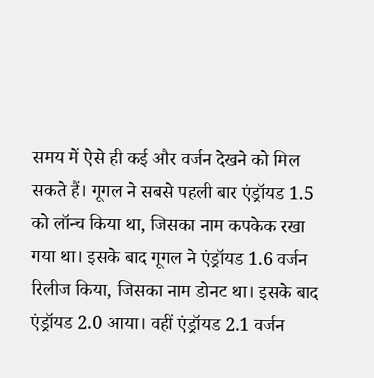समय में ऐसे ही कई और वर्जन देखने को मिल सकते हैं। गूगल ने सबसे पहली बार एंड्रॉयड 1.5 को लॉन्च किया था, जिसका नाम कपकेक रखा गया था। इसके बाद गूगल ने एंड्रॉयड 1.6 वर्जन रिलीज किया, जिसका नाम डोनट था। इसके बाद एंड्रॉयड 2.0 आया। वहीं एंड्रॉयड 2.1 वर्जन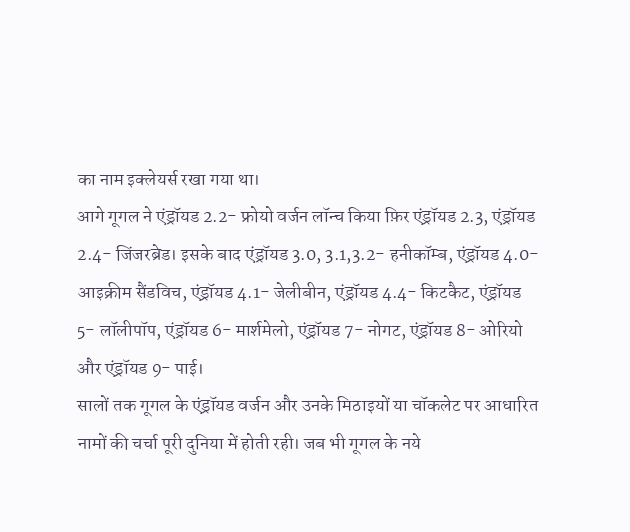का नाम इक्लेयर्स रखा गया था।
आगे गूगल ने एंड्रॉयड 2.2- फ्रोयो वर्जन लॉन्च किया फ़िर एंड्रॉयड 2.3, एंड्रॉयड 2.4- जिंजरब्रेड। इसके बाद एंड्रॉयड 3.0, 3.1,3.2- हनीकॉम्ब, एंड्रॉयड 4.0- आइक्रीम सैंडविच, एंड्रॉयड 4.1- जेलीबीन, एंड्रॉयड 4.4- किटकैट, एंड्रॉयड 5- लॉलीपॉप, एंड्रॉयड 6- मार्शमेलो, एंड्रॉयड 7- नोगट, एंड्रॉयड 8- ओरियो और एंड्रॉयड 9- पाई।
सालों तक गूगल के एंड्रॉयड वर्जन और उनके मिठाइयों या चॉकलेट पर आधारित नामों की चर्चा पूरी दुनिया में होती रही। जब भी गूगल के नये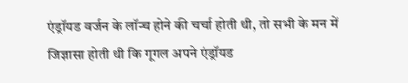एंड्रॉयड वर्जन के लॉन्च होने की चर्चा होती थी, तो सभी के मन में जिज्ञासा होती थी कि गूगल अपने एंड्रॉयड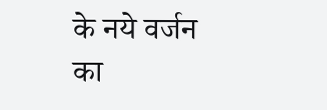के नये वर्जन का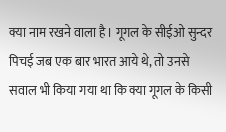क्या नाम रखने वाला है। गूगल के सीईओ सुन्दर पिचई जब एक बार भारत आये थे, तो उनसे सवाल भी किया गया था कि क्या गूगल के किसी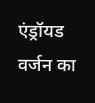एंड्रॉयड वर्जन का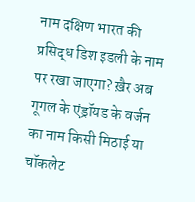नाम दक्षिण भारत की प्रसिद्ध डिश इडली के नाम पर रखा जाएगा? ख़ैर अब गूगल के एंड्रॉयड के वर्जन का नाम किसी मिठाई या चॉकलेट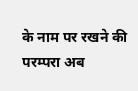के नाम पर रखने की परम्परा अब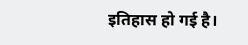इतिहास हो गई है।